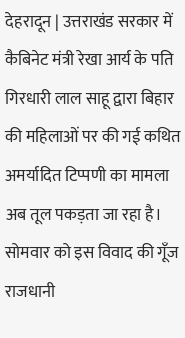देहरादून | उत्तराखंड सरकार में कैबिनेट मंत्री रेखा आर्य के पति गिरधारी लाल साहू द्वारा बिहार की महिलाओं पर की गई कथित अमर्यादित टिप्पणी का मामला अब तूल पकड़ता जा रहा है। सोमवार को इस विवाद की गूँज राजधानी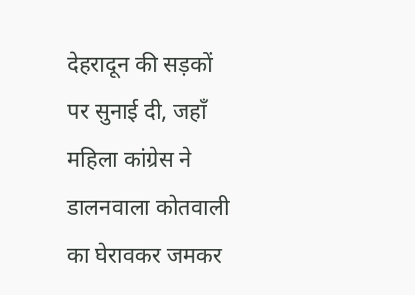देहरादून की सड़कों पर सुनाई दी, जहाँ महिला कांग्रेस ने डालनवाला कोतवाली का घेरावकर जमकर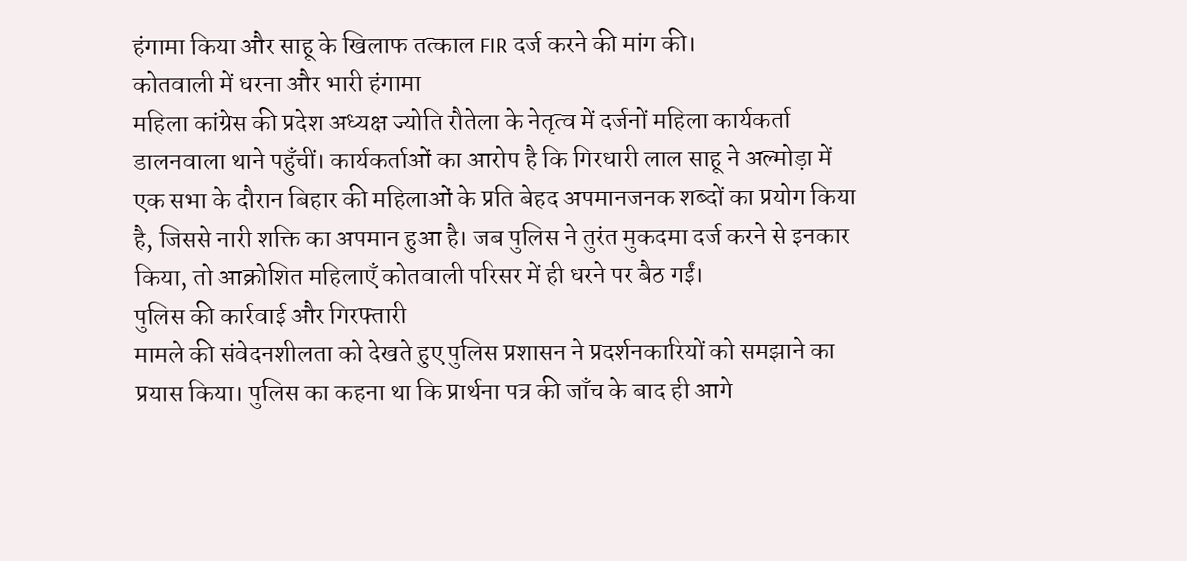हंगामा किया और साहू के खिलाफ तत्काल FIR दर्ज करने की मांग की।
कोतवाली में धरना और भारी हंगामा
महिला कांग्रेस की प्रदेश अध्यक्ष ज्योति रौतेला के नेतृत्व में दर्जनों महिला कार्यकर्ता डालनवाला थाने पहुँचीं। कार्यकर्ताओं का आरोप है कि गिरधारी लाल साहू ने अल्मोड़ा में एक सभा के दौरान बिहार की महिलाओं के प्रति बेहद अपमानजनक शब्दों का प्रयोग किया है, जिससे नारी शक्ति का अपमान हुआ है। जब पुलिस ने तुरंत मुकदमा दर्ज करने से इनकार किया, तो आक्रोशित महिलाएँ कोतवाली परिसर में ही धरने पर बैठ गईं।
पुलिस की कार्रवाई और गिरफ्तारी
मामले की संवेदनशीलता को देखते हुए पुलिस प्रशासन ने प्रदर्शनकारियों को समझाने का प्रयास किया। पुलिस का कहना था कि प्रार्थना पत्र की जाँच के बाद ही आगे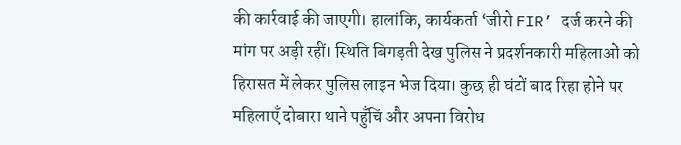की कार्रवाई की जाएगी। हालांकि, कार्यकर्ता ‘जीरो FIR’ दर्ज करने की मांग पर अड़ी रहीं। स्थिति बिगड़ती देख पुलिस ने प्रदर्शनकारी महिलाओं को हिरासत में लेकर पुलिस लाइन भेज दिया। कुछ ही घंटों बाद रिहा होने पर महिलाएँ दोबारा थाने पहुँचिं और अपना विरोध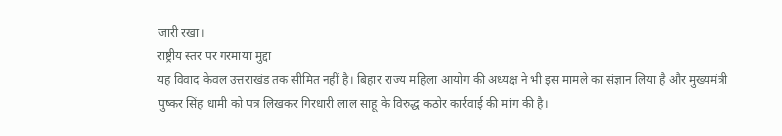जारी रखा।
राष्ट्रीय स्तर पर गरमाया मुद्दा
यह विवाद केवल उत्तराखंड तक सीमित नहीं है। बिहार राज्य महिला आयोग की अध्यक्ष ने भी इस मामले का संज्ञान लिया है और मुख्यमंत्री पुष्कर सिंह धामी को पत्र लिखकर गिरधारी लाल साहू के विरुद्ध कठोर कार्रवाई की मांग की है।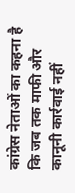कांग्रेस नेताओं का कहना है कि जब तक माफी और कानूनी कार्रवाई नहीं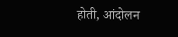होती, आंदोलन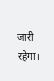जारी रहेगा।